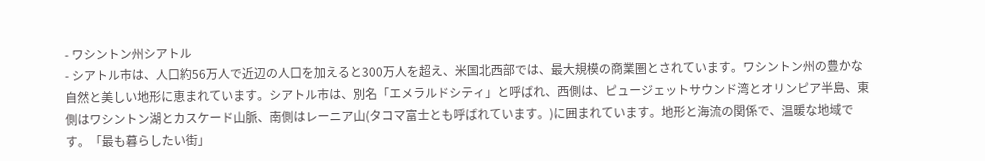- ワシントン州シアトル
- シアトル市は、人口約56万人で近辺の人口を加えると300万人を超え、米国北西部では、最大規模の商業圏とされています。ワシントン州の豊かな自然と美しい地形に恵まれています。シアトル市は、別名「エメラルドシティ」と呼ばれ、西側は、ピュージェットサウンド湾とオリンピア半島、東側はワシントン湖とカスケード山脈、南側はレーニア山(タコマ富士とも呼ばれています。)に囲まれています。地形と海流の関係で、温暖な地域です。「最も暮らしたい街」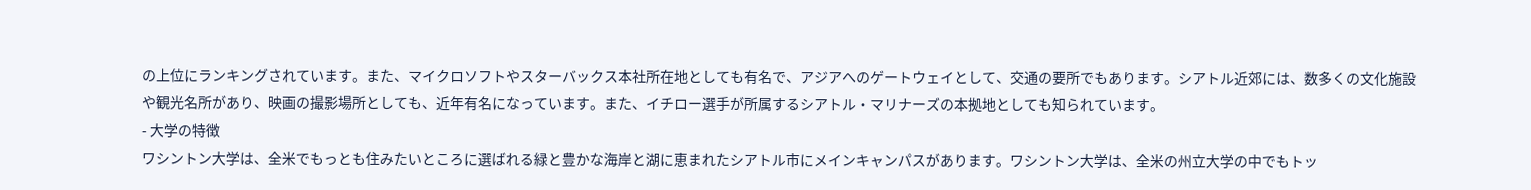の上位にランキングされています。また、マイクロソフトやスターバックス本社所在地としても有名で、アジアへのゲートウェイとして、交通の要所でもあります。シアトル近郊には、数多くの文化施設や観光名所があり、映画の撮影場所としても、近年有名になっています。また、イチロー選手が所属するシアトル・マリナーズの本拠地としても知られています。
- 大学の特徴
ワシントン大学は、全米でもっとも住みたいところに選ばれる緑と豊かな海岸と湖に恵まれたシアトル市にメインキャンパスがあります。ワシントン大学は、全米の州立大学の中でもトッ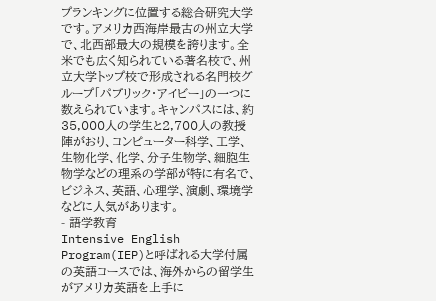プランキングに位置する総合研究大学です。アメリカ西海岸最古の州立大学で、北西部最大の規模を誇ります。全米でも広く知られている著名校で、州立大学トップ校で形成される名門校グループ「パブリック・アイビー」の一つに数えられています。キャンパスには、約35,000人の学生と2,700人の教授陣がおり、コンピューター科学、工学、生物化学、化学、分子生物学、細胞生物学などの理系の学部が特に有名で、ビジネス、英語、心理学、演劇、環境学などに人気があります。
- 語学教育
Intensive English Program(IEP)と呼ばれる大学付属の英語コースでは、海外からの留学生がアメリカ英語を上手に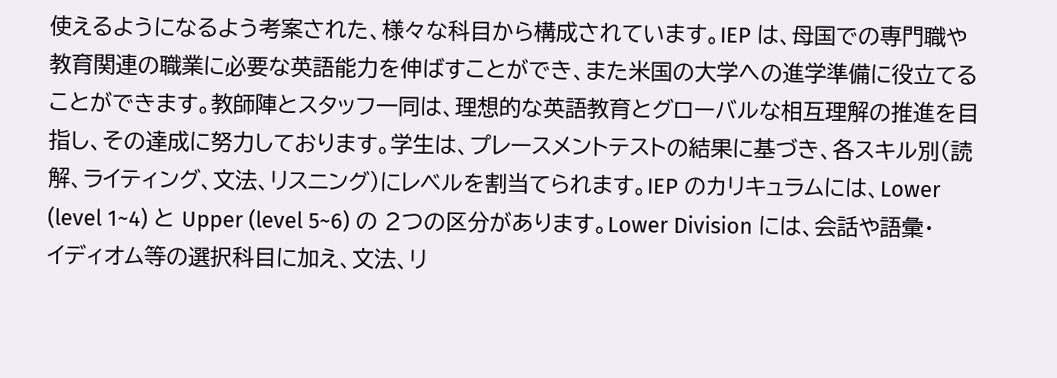使えるようになるよう考案された、様々な科目から構成されています。IEP は、母国での専門職や教育関連の職業に必要な英語能力を伸ばすことができ、また米国の大学への進学準備に役立てることができます。教師陣とスタッフ一同は、理想的な英語教育とグローバルな相互理解の推進を目指し、その達成に努力しております。学生は、プレースメントテストの結果に基づき、各スキル別(読解、ライティング、文法、リスニング)にレベルを割当てられます。IEP のカリキュラムには、Lower (level 1~4) と Upper (level 5~6) の 2つの区分があります。Lower Division には、会話や語彙・イディオム等の選択科目に加え、文法、リ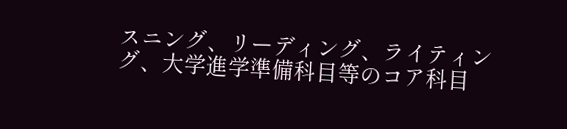スニング、リーディング、ライティング、大学進学準備科目等のコア科目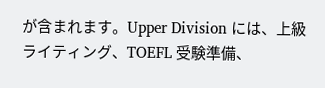が含まれます。Upper Division には、上級ライティング、TOEFL 受験準備、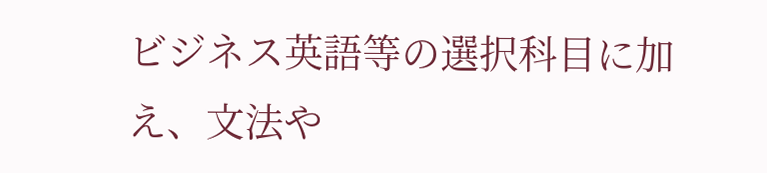ビジネス英語等の選択科目に加え、文法や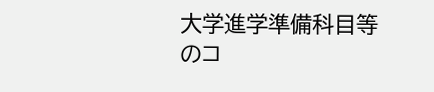大学進学準備科目等のコ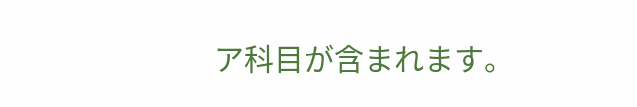ア科目が含まれます。